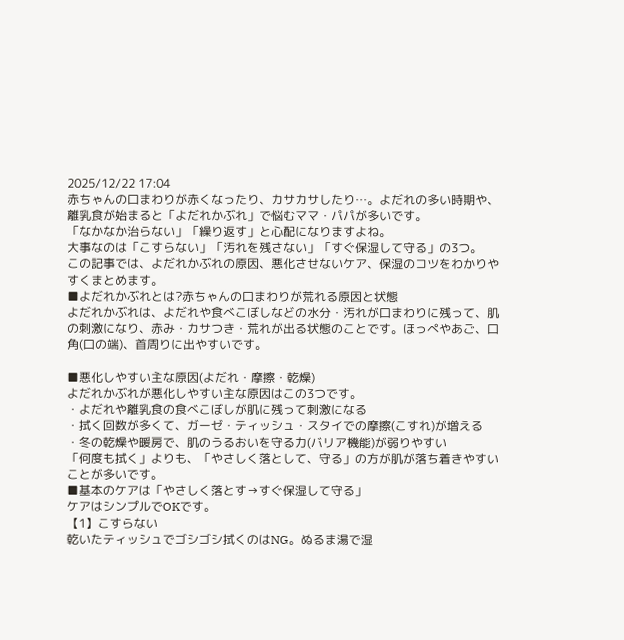2025/12/22 17:04
赤ちゃんの口まわりが赤くなったり、カサカサしたり…。よだれの多い時期や、離乳食が始まると「よだれかぶれ」で悩むママ・パパが多いです。
「なかなか治らない」「繰り返す」と心配になりますよね。
大事なのは「こすらない」「汚れを残さない」「すぐ保湿して守る」の3つ。
この記事では、よだれかぶれの原因、悪化させないケア、保湿のコツをわかりやすくまとめます。
■よだれかぶれとは?赤ちゃんの口まわりが荒れる原因と状態
よだれかぶれは、よだれや食べこぼしなどの水分・汚れが口まわりに残って、肌の刺激になり、赤み・カサつき・荒れが出る状態のことです。ほっぺやあご、口角(口の端)、首周りに出やすいです。

■悪化しやすい主な原因(よだれ・摩擦・乾燥)
よだれかぶれが悪化しやすい主な原因はこの3つです。
・よだれや離乳食の食べこぼしが肌に残って刺激になる
・拭く回数が多くて、ガーゼ・ティッシュ・スタイでの摩擦(こすれ)が増える
・冬の乾燥や暖房で、肌のうるおいを守る力(バリア機能)が弱りやすい
「何度も拭く」よりも、「やさしく落として、守る」の方が肌が落ち着きやすいことが多いです。
■基本のケアは「やさしく落とす→すぐ保湿して守る」
ケアはシンプルでOKです。
【1】こすらない
乾いたティッシュでゴシゴシ拭くのはNG。ぬるま湯で湿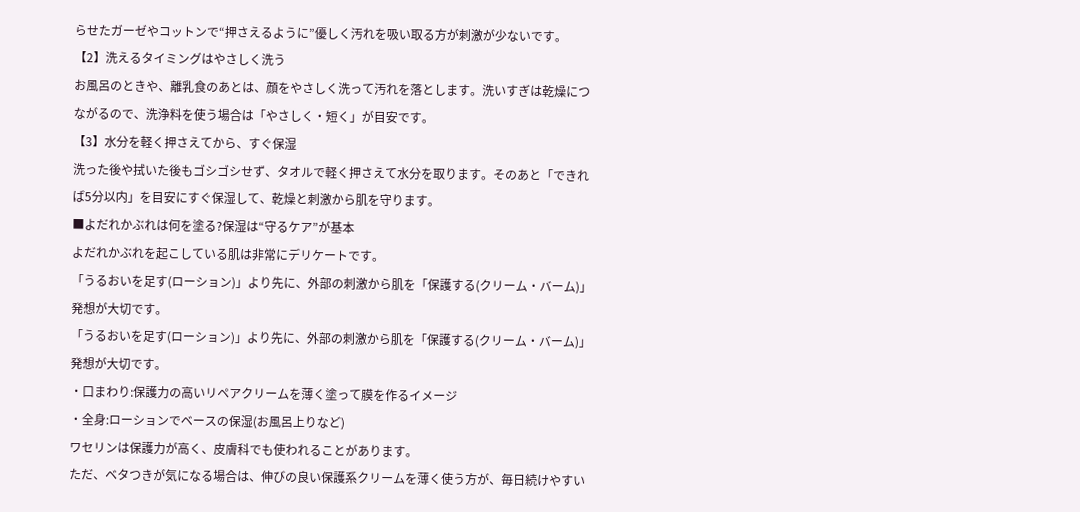らせたガーゼやコットンで“押さえるように”優しく汚れを吸い取る方が刺激が少ないです。
【2】洗えるタイミングはやさしく洗う
お風呂のときや、離乳食のあとは、顔をやさしく洗って汚れを落とします。洗いすぎは乾燥につながるので、洗浄料を使う場合は「やさしく・短く」が目安です。
【3】水分を軽く押さえてから、すぐ保湿
洗った後や拭いた後もゴシゴシせず、タオルで軽く押さえて水分を取ります。そのあと「できれば5分以内」を目安にすぐ保湿して、乾燥と刺激から肌を守ります。
■よだれかぶれは何を塗る?保湿は“守るケア”が基本
よだれかぶれを起こしている肌は非常にデリケートです。
「うるおいを足す(ローション)」より先に、外部の刺激から肌を「保護する(クリーム・バーム)」発想が大切です。
「うるおいを足す(ローション)」より先に、外部の刺激から肌を「保護する(クリーム・バーム)」発想が大切です。
・口まわり:保護力の高いリペアクリームを薄く塗って膜を作るイメージ
・全身:ローションでベースの保湿(お風呂上りなど)
ワセリンは保護力が高く、皮膚科でも使われることがあります。
ただ、ベタつきが気になる場合は、伸びの良い保護系クリームを薄く使う方が、毎日続けやすい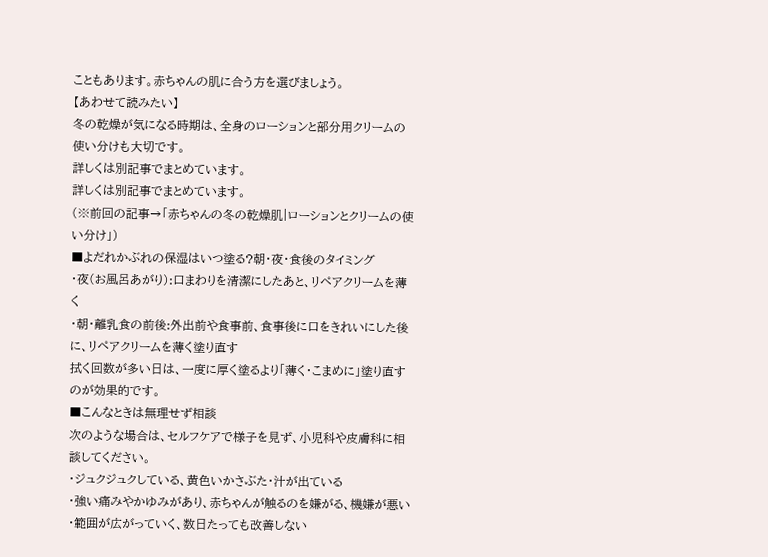こともあります。赤ちゃんの肌に合う方を選びましょう。
【あわせて読みたい】
冬の乾燥が気になる時期は、全身のローションと部分用クリームの使い分けも大切です。
詳しくは別記事でまとめています。
詳しくは別記事でまとめています。
(※前回の記事→「赤ちゃんの冬の乾燥肌|ローションとクリームの使い分け」)
■よだれかぶれの保湿はいつ塗る?朝・夜・食後のタイミング
・夜(お風呂あがり):口まわりを清潔にしたあと、リペアクリームを薄く
・朝・離乳食の前後:外出前や食事前、食事後に口をきれいにした後に、リペアクリームを薄く塗り直す
拭く回数が多い日は、一度に厚く塗るより「薄く・こまめに」塗り直すのが効果的です。
■こんなときは無理せず相談
次のような場合は、セルフケアで様子を見ず、小児科や皮膚科に相談してください。
・ジュクジュクしている、黄色いかさぶた・汁が出ている
・強い痛みやかゆみがあり、赤ちゃんが触るのを嫌がる、機嫌が悪い
・範囲が広がっていく、数日たっても改善しない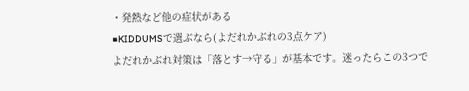・発熱など他の症状がある
■KIDDUMSで選ぶなら(よだれかぶれの3点ケア)
よだれかぶれ対策は「落とす→守る」が基本です。迷ったらこの3つで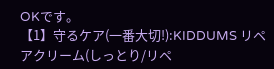OKです。
【1】守るケア(一番大切!):KIDDUMS リペアクリーム(しっとり/リペ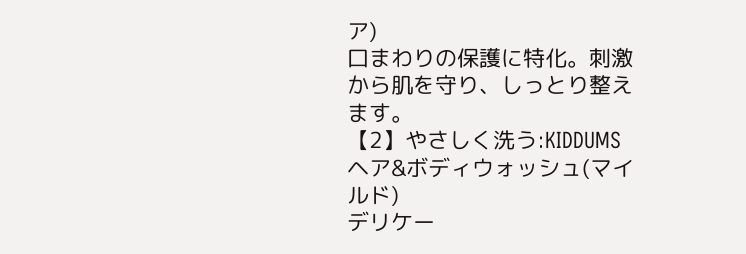ア)
口まわりの保護に特化。刺激から肌を守り、しっとり整えます。
【2】やさしく洗う:KIDDUMS ヘア&ボディウォッシュ(マイルド)
デリケー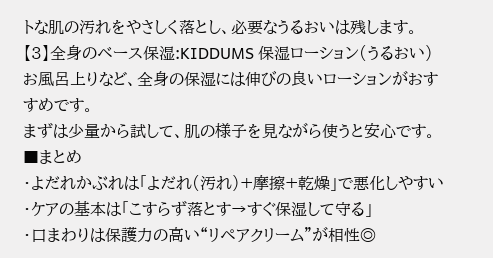トな肌の汚れをやさしく落とし、必要なうるおいは残します。
【3】全身のベース保湿:KIDDUMS 保湿ローション(うるおい)
お風呂上りなど、全身の保湿には伸びの良いローションがおすすめです。
まずは少量から試して、肌の様子を見ながら使うと安心です。
■まとめ
・よだれかぶれは「よだれ(汚れ)+摩擦+乾燥」で悪化しやすい
・ケアの基本は「こすらず落とす→すぐ保湿して守る」
・口まわりは保護力の高い“リペアクリーム”が相性◎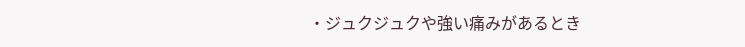・ジュクジュクや強い痛みがあるとき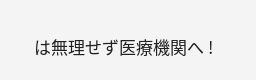は無理せず医療機関へ !